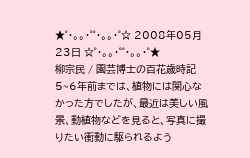★゜・。。・゜゜・。。・゜☆ 2008年05月23日 ☆゜・。。・゜゜・。。・゜★
柳宗民 / 園芸博士の百花歳時記
5~6年前までは、植物には関心なかった方でしたが、最近は美しい風景、動植物などを見ると、写真に撮りたい衝動に駆られるよう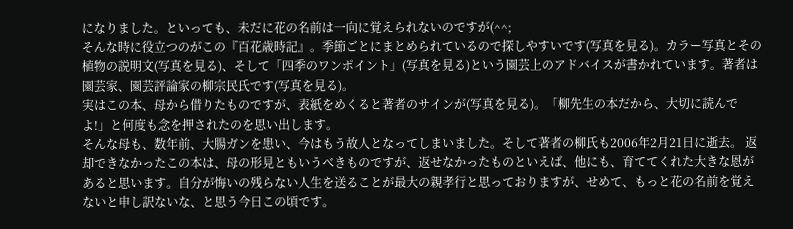になりました。といっても、未だに花の名前は一向に覚えられないのですが(^^;
そんな時に役立つのがこの『百花歳時記』。季節ごとにまとめられているので探しやすいです(写真を見る)。カラー写真とその植物の説明文(写真を見る)、そして「四季のワンポイント」(写真を見る)という園芸上のアドバイスが書かれています。著者は園芸家、園芸評論家の柳宗民氏です(写真を見る)。
実はこの本、母から借りたものですが、表紙をめくると著者のサインが(写真を見る)。「柳先生の本だから、大切に読んでよ!」と何度も念を押されたのを思い出します。
そんな母も、数年前、大腸ガンを患い、今はもう故人となってしまいました。そして著者の柳氏も2006年2月21日に逝去。 返却できなかったこの本は、母の形見ともいうべきものですが、返せなかったものといえば、他にも、育ててくれた大きな恩があると思います。自分が悔いの残らない人生を送ることが最大の親孝行と思っておりますが、せめて、もっと花の名前を覚えないと申し訳ないな、と思う今日この頃です。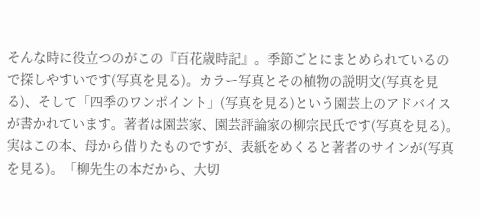そんな時に役立つのがこの『百花歳時記』。季節ごとにまとめられているので探しやすいです(写真を見る)。カラー写真とその植物の説明文(写真を見る)、そして「四季のワンポイント」(写真を見る)という園芸上のアドバイスが書かれています。著者は園芸家、園芸評論家の柳宗民氏です(写真を見る)。
実はこの本、母から借りたものですが、表紙をめくると著者のサインが(写真を見る)。「柳先生の本だから、大切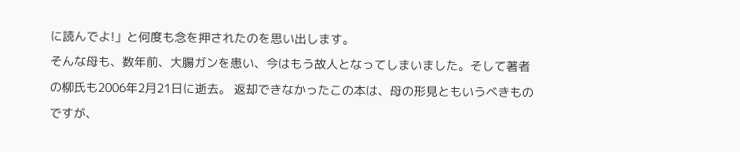に読んでよ!」と何度も念を押されたのを思い出します。
そんな母も、数年前、大腸ガンを患い、今はもう故人となってしまいました。そして著者の柳氏も2006年2月21日に逝去。 返却できなかったこの本は、母の形見ともいうべきものですが、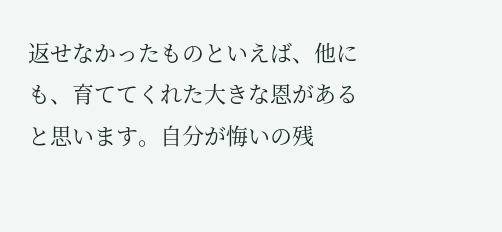返せなかったものといえば、他にも、育ててくれた大きな恩があると思います。自分が悔いの残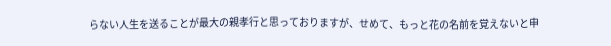らない人生を送ることが最大の親孝行と思っておりますが、せめて、もっと花の名前を覚えないと申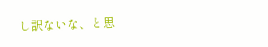し訳ないな、と思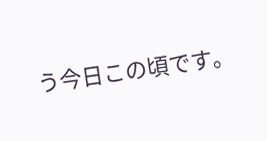う今日この頃です。